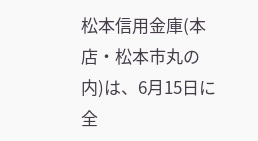松本信用金庫(本店・松本市丸の内)は、6月15日に全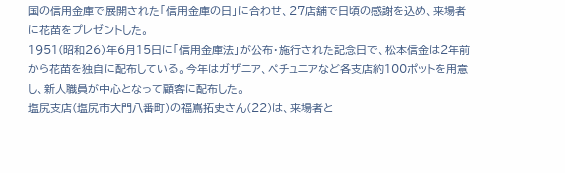国の信用金庫で展開された「信用金庫の日」に合わせ、27店舗で日頃の感謝を込め、来場者に花苗をプレゼントした。
1951(昭和26)年6月15日に「信用金庫法」が公布・施行された記念日で、松本信金は2年前から花苗を独自に配布している。今年はガザニア、ペチュニアなど各支店約100ポットを用意し、新人職員が中心となって顧客に配布した。
塩尻支店(塩尻市大門八番町)の福嶌拓史さん(22)は、来場者と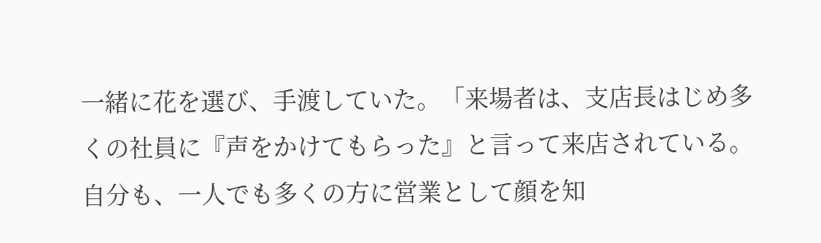一緒に花を選び、手渡していた。「来場者は、支店長はじめ多くの社員に『声をかけてもらった』と言って来店されている。自分も、一人でも多くの方に営業として顔を知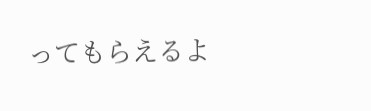ってもらえるよ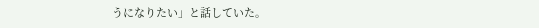うになりたい」と話していた。